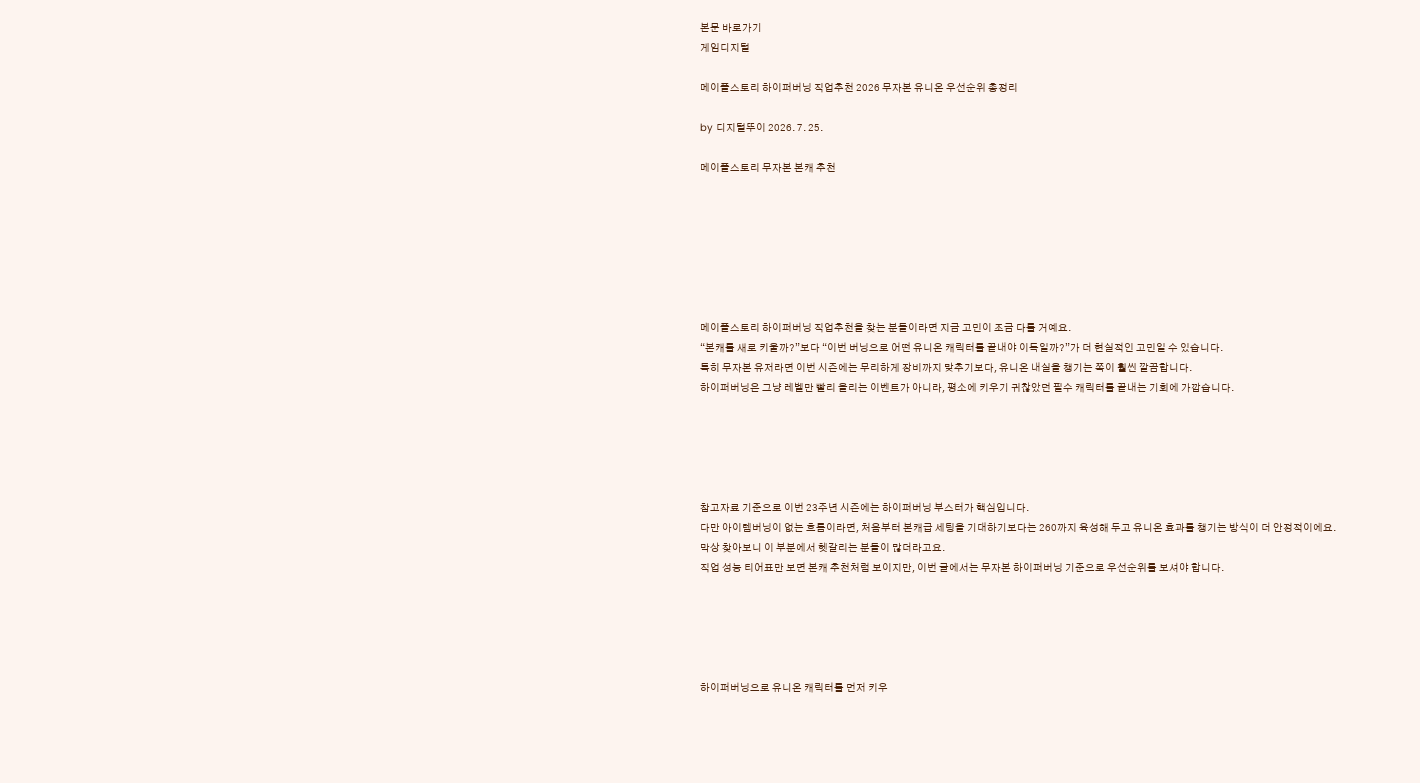본문 바로가기
게임디지털

메이플스토리 하이퍼버닝 직업추천 2026 무자본 유니온 우선순위 총정리

by 디지털뚜이 2026. 7. 25.

메이플스토리 무자본 본캐 추천







메이플스토리 하이퍼버닝 직업추천을 찾는 분들이라면 지금 고민이 조금 다를 거예요.
“본캐를 새로 키울까?”보다 “이번 버닝으로 어떤 유니온 캐릭터를 끝내야 이득일까?”가 더 현실적인 고민일 수 있습니다.
특히 무자본 유저라면 이번 시즌에는 무리하게 장비까지 맞추기보다, 유니온 내실을 챙기는 쪽이 훨씬 깔끔합니다.
하이퍼버닝은 그냥 레벨만 빨리 올리는 이벤트가 아니라, 평소에 키우기 귀찮았던 필수 캐릭터를 끝내는 기회에 가깝습니다.





참고자료 기준으로 이번 23주년 시즌에는 하이퍼버닝 부스터가 핵심입니다.
다만 아이템버닝이 없는 흐름이라면, 처음부터 본캐급 세팅을 기대하기보다는 260까지 육성해 두고 유니온 효과를 챙기는 방식이 더 안정적이에요.
막상 찾아보니 이 부분에서 헷갈리는 분들이 많더라고요.
직업 성능 티어표만 보면 본캐 추천처럼 보이지만, 이번 글에서는 무자본 하이퍼버닝 기준으로 우선순위를 보셔야 합니다.





하이퍼버닝으로 유니온 캐릭터를 먼저 키우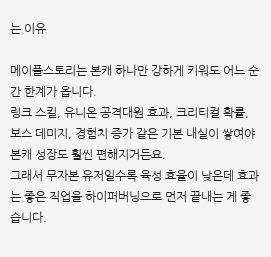는 이유

메이플스토리는 본캐 하나만 강하게 키워도 어느 순간 한계가 옵니다.
링크 스킬, 유니온 공격대원 효과, 크리티컬 확률, 보스 데미지, 경험치 증가 같은 기본 내실이 쌓여야 본캐 성장도 훨씬 편해지거든요.
그래서 무자본 유저일수록 육성 효율이 낮은데 효과는 좋은 직업을 하이퍼버닝으로 먼저 끝내는 게 좋습니다.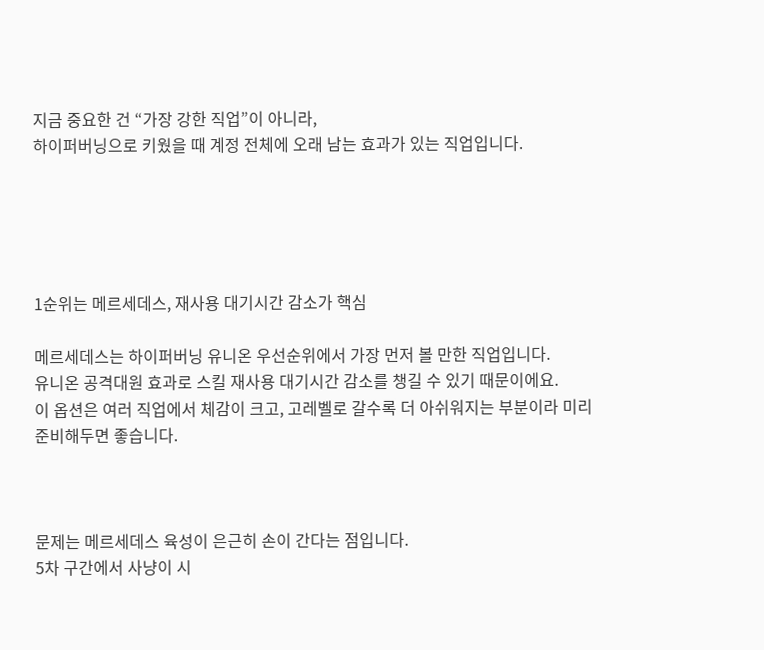지금 중요한 건 “가장 강한 직업”이 아니라,
하이퍼버닝으로 키웠을 때 계정 전체에 오래 남는 효과가 있는 직업입니다.





1순위는 메르세데스, 재사용 대기시간 감소가 핵심

메르세데스는 하이퍼버닝 유니온 우선순위에서 가장 먼저 볼 만한 직업입니다.
유니온 공격대원 효과로 스킬 재사용 대기시간 감소를 챙길 수 있기 때문이에요.
이 옵션은 여러 직업에서 체감이 크고, 고레벨로 갈수록 더 아쉬워지는 부분이라 미리 준비해두면 좋습니다.



문제는 메르세데스 육성이 은근히 손이 간다는 점입니다.
5차 구간에서 사냥이 시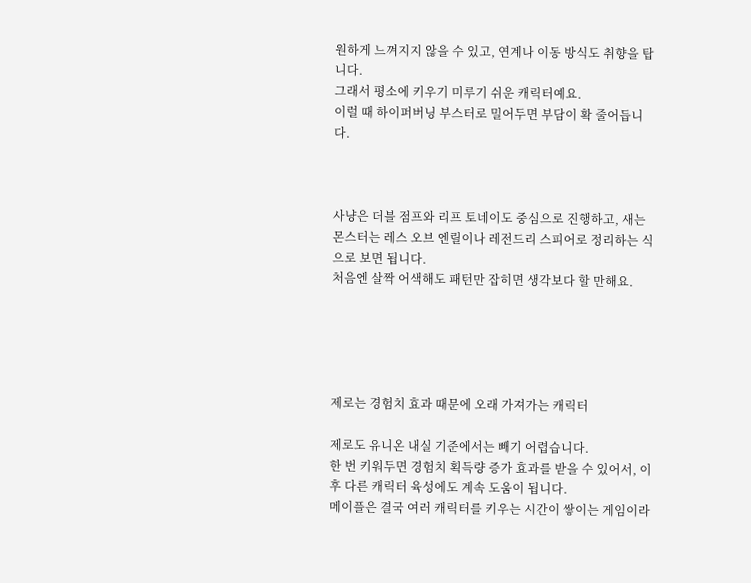원하게 느껴지지 않을 수 있고, 연계나 이동 방식도 취향을 탑니다.
그래서 평소에 키우기 미루기 쉬운 캐릭터예요.
이럴 때 하이퍼버닝 부스터로 밀어두면 부담이 확 줄어듭니다.



사냥은 더블 점프와 리프 토네이도 중심으로 진행하고, 새는 몬스터는 레스 오브 엔릴이나 레전드리 스피어로 정리하는 식으로 보면 됩니다.
처음엔 살짝 어색해도 패턴만 잡히면 생각보다 할 만해요.





제로는 경험치 효과 때문에 오래 가져가는 캐릭터

제로도 유니온 내실 기준에서는 빼기 어렵습니다.
한 번 키워두면 경험치 획득량 증가 효과를 받을 수 있어서, 이후 다른 캐릭터 육성에도 계속 도움이 됩니다.
메이플은 결국 여러 캐릭터를 키우는 시간이 쌓이는 게임이라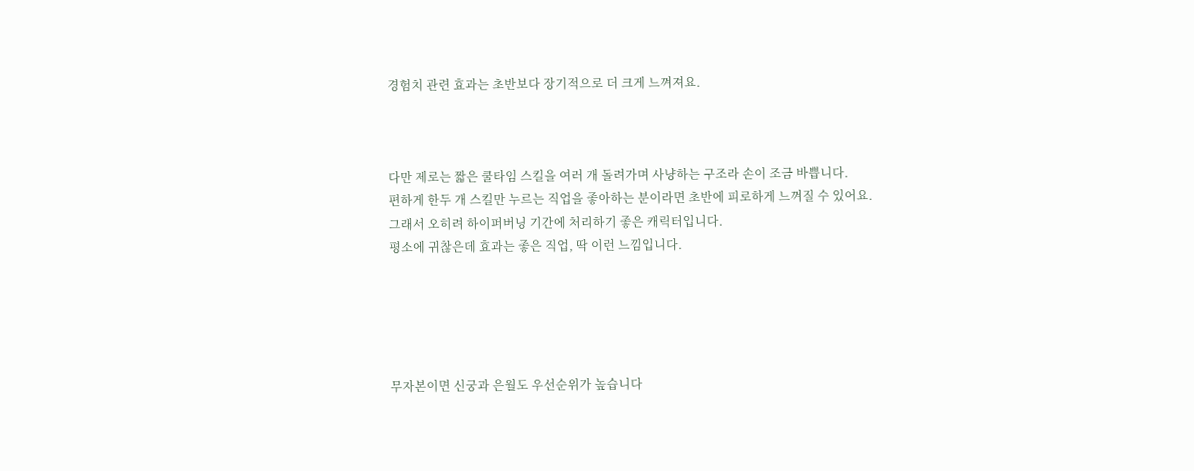경험치 관련 효과는 초반보다 장기적으로 더 크게 느껴져요.



다만 제로는 짧은 쿨타임 스킬을 여러 개 돌려가며 사냥하는 구조라 손이 조금 바쁩니다.
편하게 한두 개 스킬만 누르는 직업을 좋아하는 분이라면 초반에 피로하게 느껴질 수 있어요.
그래서 오히려 하이퍼버닝 기간에 처리하기 좋은 캐릭터입니다.
평소에 귀찮은데 효과는 좋은 직업, 딱 이런 느낌입니다.





무자본이면 신궁과 은월도 우선순위가 높습니다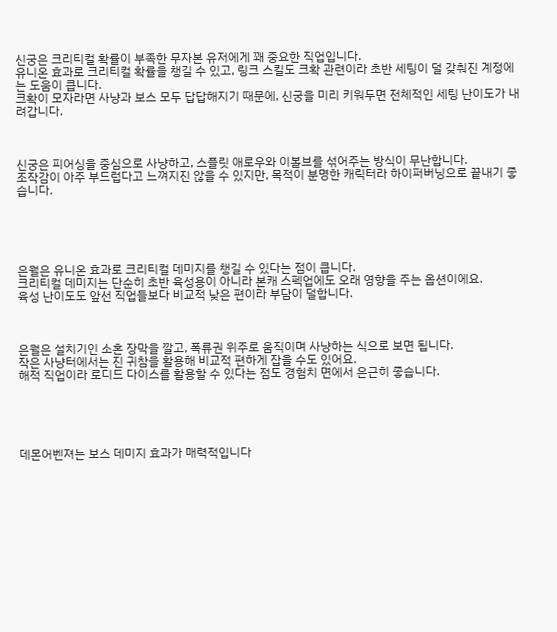신궁은 크리티컬 확률이 부족한 무자본 유저에게 꽤 중요한 직업입니다.
유니온 효과로 크리티컬 확률을 챙길 수 있고, 링크 스킬도 크확 관련이라 초반 세팅이 덜 갖춰진 계정에는 도움이 큽니다.
크확이 모자라면 사냥과 보스 모두 답답해지기 때문에, 신궁을 미리 키워두면 전체적인 세팅 난이도가 내려갑니다.



신궁은 피어싱을 중심으로 사냥하고, 스플릿 애로우와 이볼브를 섞어주는 방식이 무난합니다.
조작감이 아주 부드럽다고 느껴지진 않을 수 있지만, 목적이 분명한 캐릭터라 하이퍼버닝으로 끝내기 좋습니다.





은월은 유니온 효과로 크리티컬 데미지를 챙길 수 있다는 점이 큽니다.
크리티컬 데미지는 단순히 초반 육성용이 아니라 본캐 스펙업에도 오래 영향을 주는 옵션이에요.
육성 난이도도 앞선 직업들보다 비교적 낮은 편이라 부담이 덜합니다.



은월은 설치기인 소혼 장막을 깔고, 폭류권 위주로 움직이며 사냥하는 식으로 보면 됩니다.
작은 사냥터에서는 진 귀참을 활용해 비교적 편하게 잡을 수도 있어요.
해적 직업이라 로디드 다이스를 활용할 수 있다는 점도 경험치 면에서 은근히 좋습니다.





데몬어벤져는 보스 데미지 효과가 매력적입니다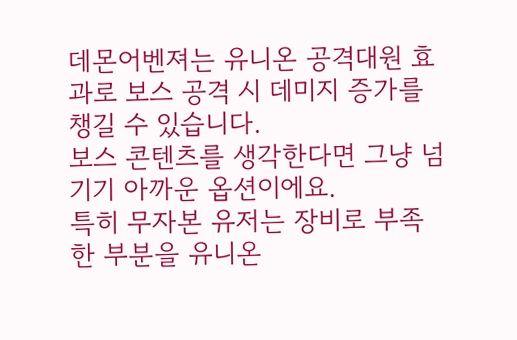데몬어벤져는 유니온 공격대원 효과로 보스 공격 시 데미지 증가를 챙길 수 있습니다.
보스 콘텐츠를 생각한다면 그냥 넘기기 아까운 옵션이에요.
특히 무자본 유저는 장비로 부족한 부분을 유니온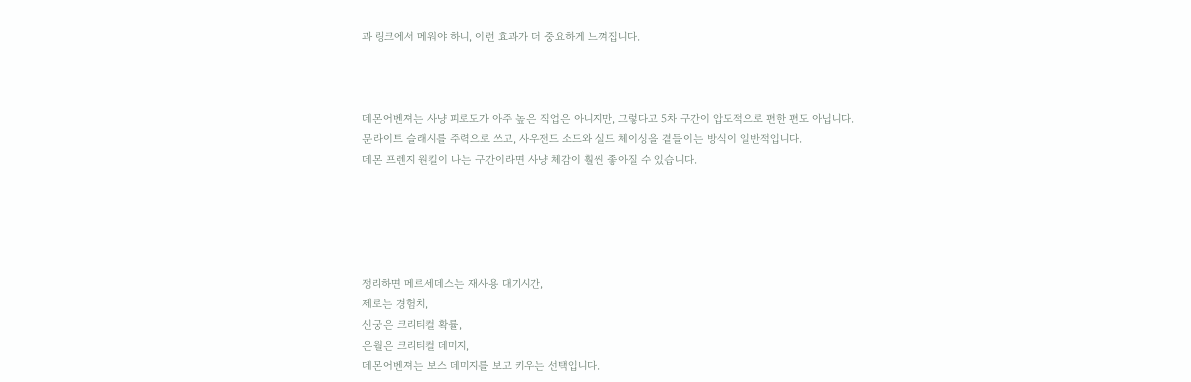과 링크에서 메워야 하니, 이런 효과가 더 중요하게 느껴집니다.



데몬어벤져는 사냥 피로도가 아주 높은 직업은 아니지만, 그렇다고 5차 구간이 압도적으로 편한 편도 아닙니다.
문라이트 슬래시를 주력으로 쓰고, 사우전드 소드와 실드 체이싱을 곁들이는 방식이 일반적입니다.
데몬 프렌지 원킬이 나는 구간이라면 사냥 체감이 훨씬 좋아질 수 있습니다.





정리하면 메르세데스는 재사용 대기시간,
제로는 경험치,
신궁은 크리티컬 확률,
은월은 크리티컬 데미지,
데몬어벤져는 보스 데미지를 보고 키우는 선택입니다.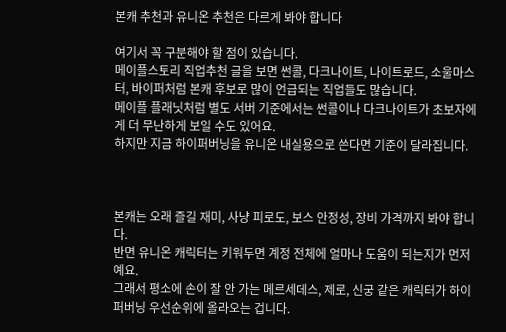본캐 추천과 유니온 추천은 다르게 봐야 합니다

여기서 꼭 구분해야 할 점이 있습니다.
메이플스토리 직업추천 글을 보면 썬콜, 다크나이트, 나이트로드, 소울마스터, 바이퍼처럼 본캐 후보로 많이 언급되는 직업들도 많습니다.
메이플 플래닛처럼 별도 서버 기준에서는 썬콜이나 다크나이트가 초보자에게 더 무난하게 보일 수도 있어요.
하지만 지금 하이퍼버닝을 유니온 내실용으로 쓴다면 기준이 달라집니다.



본캐는 오래 즐길 재미, 사냥 피로도, 보스 안정성, 장비 가격까지 봐야 합니다.
반면 유니온 캐릭터는 키워두면 계정 전체에 얼마나 도움이 되는지가 먼저예요.
그래서 평소에 손이 잘 안 가는 메르세데스, 제로, 신궁 같은 캐릭터가 하이퍼버닝 우선순위에 올라오는 겁니다.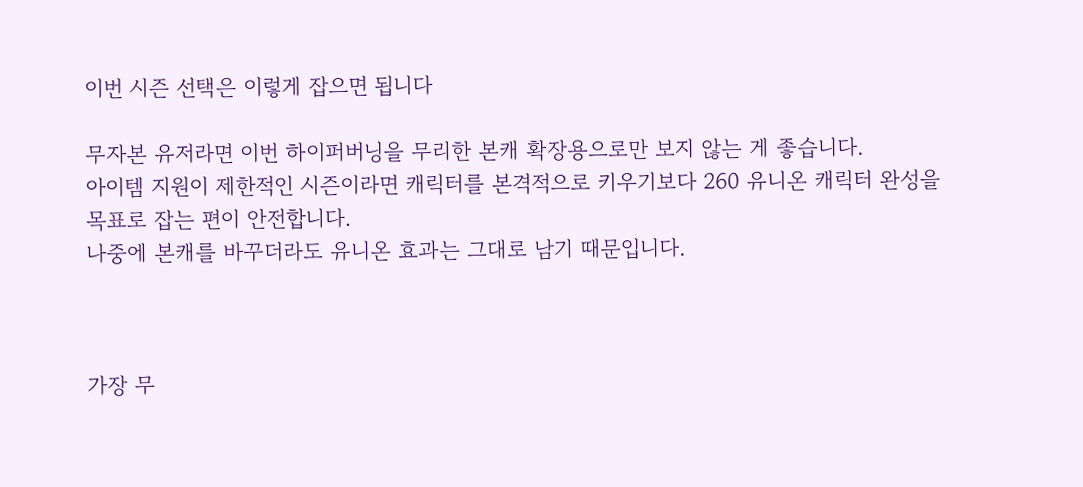이번 시즌 선택은 이렇게 잡으면 됩니다

무자본 유저라면 이번 하이퍼버닝을 무리한 본캐 확장용으로만 보지 않는 게 좋습니다.
아이템 지원이 제한적인 시즌이라면 캐릭터를 본격적으로 키우기보다 260 유니온 캐릭터 완성을 목표로 잡는 편이 안전합니다.
나중에 본캐를 바꾸더라도 유니온 효과는 그대로 남기 때문입니다.



가장 무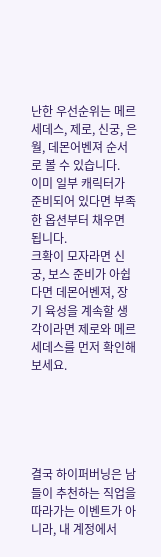난한 우선순위는 메르세데스, 제로, 신궁, 은월, 데몬어벤져 순서로 볼 수 있습니다.
이미 일부 캐릭터가 준비되어 있다면 부족한 옵션부터 채우면 됩니다.
크확이 모자라면 신궁, 보스 준비가 아쉽다면 데몬어벤져, 장기 육성을 계속할 생각이라면 제로와 메르세데스를 먼저 확인해보세요.





결국 하이퍼버닝은 남들이 추천하는 직업을 따라가는 이벤트가 아니라, 내 계정에서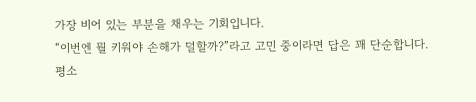가장 비어 있는 부분을 채우는 기회입니다.
“이번엔 뭘 키워야 손해가 덜할까?”라고 고민 중이라면 답은 꽤 단순합니다.
평소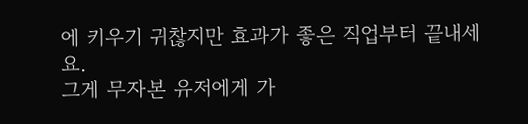에 키우기 귀찮지만 효과가 좋은 직업부터 끝내세요.
그게 무자본 유저에게 가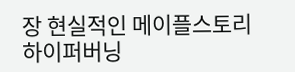장 현실적인 메이플스토리 하이퍼버닝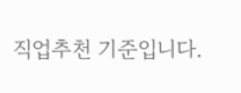직업추천 기준입니다.